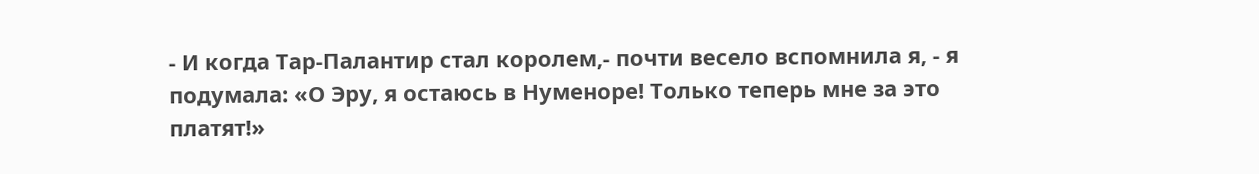- И когда Тар-Палантир стал королем,- почти весело вспомнила я, - я подумала: «О Эру, я остаюсь в Нуменоре! Только теперь мне за это платят!»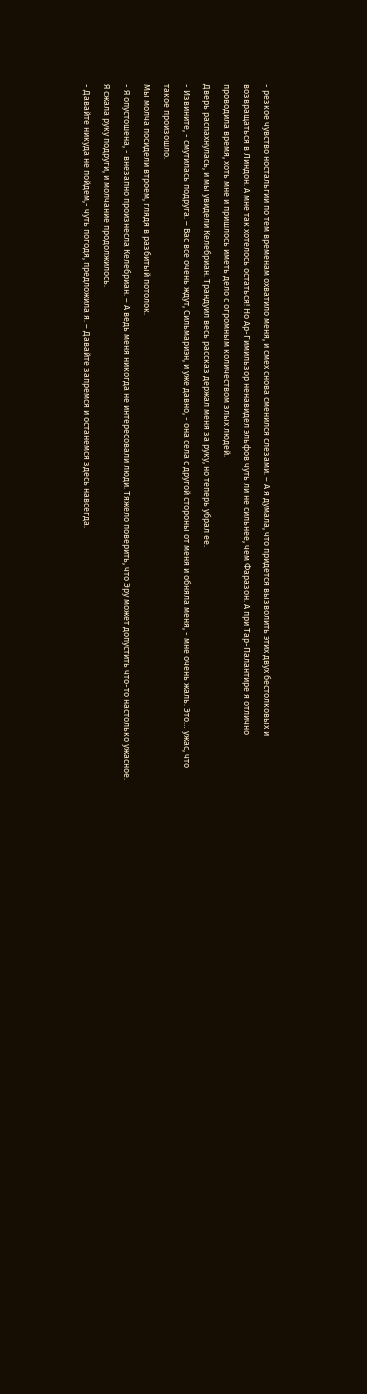- резкое чувство ностальгии по тем временам охватило меня, и смех снова сменился слезами. – А я думала, что придется вызволить этих двух бестолковых и возвращаться в Линдон. А мне так хотелось остаться! Но Ар-Гимильзор ненавидел эльфов чуть ли не сильнее, чем Фаразон. А при Тар-Палантире я отлично проводила время, хоть мне и пришлось иметь дело с огромным количеством злых людей.
Дверь распахнулась, и мы увидели Келебриан. Трандуил весь рассказ держал меня за руку, но теперь убрал ее.
- Извините, - смутилась подруга. – Вас все очень ждут, Сильмариэн, и уже давно, - она села с другой стороны от меня и обняла меня, - мне очень жаль. Это… ужас, что такое произошло.
Мы молча посидели втроем, глядя в разбитый потолок.
- Я опустошена, - внезапно произнесла Келебриан. – А ведь меня никогда не интересовали люди. Тяжело поверить, что Эру может допустить что-то настолько ужасное.
Я сжала руку подруги, и молчание продолжилось.
- Давайте никуда не пойдем,- чуть погодя, предложила я. – Давайте запремся и останемся здесь навсегда.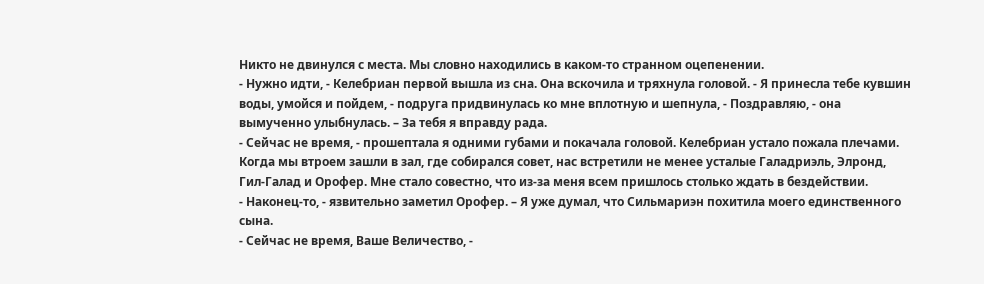Никто не двинулся с места. Мы словно находились в каком-то странном оцепенении.
- Нужно идти, - Келебриан первой вышла из сна. Она вскочила и тряхнула головой. - Я принесла тебе кувшин воды, умойся и пойдем, - подруга придвинулась ко мне вплотную и шепнула, - Поздравляю, - она вымученно улыбнулась. – За тебя я вправду рада.
- Сейчас не время, - прошептала я одними губами и покачала головой. Келебриан устало пожала плечами.
Когда мы втроем зашли в зал, где собирался совет, нас встретили не менее усталые Галадриэль, Элронд, Гил-Галад и Орофер. Мне стало совестно, что из-за меня всем пришлось столько ждать в бездействии.
- Наконец-то, - язвительно заметил Орофер. – Я уже думал, что Сильмариэн похитила моего единственного сына.
- Сейчас не время, Ваше Величество, -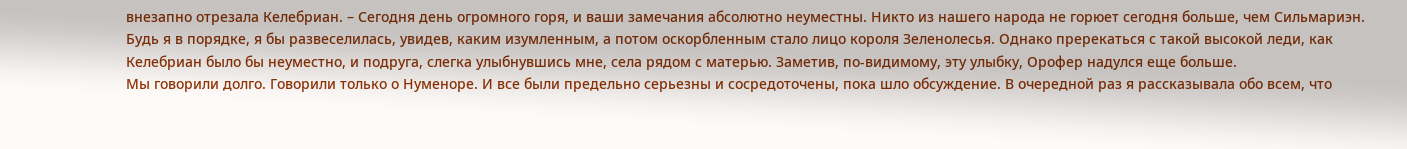внезапно отрезала Келебриан. – Сегодня день огромного горя, и ваши замечания абсолютно неуместны. Никто из нашего народа не горюет сегодня больше, чем Сильмариэн.
Будь я в порядке, я бы развеселилась, увидев, каким изумленным, а потом оскорбленным стало лицо короля Зеленолесья. Однако пререкаться с такой высокой леди, как Келебриан было бы неуместно, и подруга, слегка улыбнувшись мне, села рядом с матерью. Заметив, по-видимому, эту улыбку, Орофер надулся еще больше.
Мы говорили долго. Говорили только о Нуменоре. И все были предельно серьезны и сосредоточены, пока шло обсуждение. В очередной раз я рассказывала обо всем, что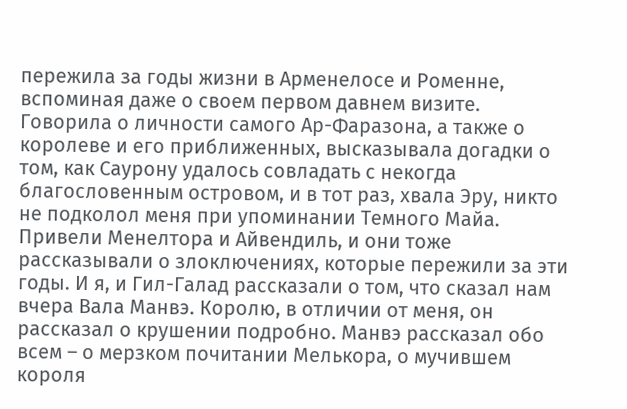пережила за годы жизни в Арменелосе и Роменне, вспоминая даже о своем первом давнем визите. Говорила о личности самого Ар-Фаразона, а также о королеве и его приближенных, высказывала догадки о том, как Саурону удалось совладать с некогда благословенным островом, и в тот раз, хвала Эру, никто не подколол меня при упоминании Темного Майа. Привели Менелтора и Айвендиль, и они тоже рассказывали о злоключениях, которые пережили за эти годы. И я, и Гил-Галад рассказали о том, что сказал нам вчера Вала Манвэ. Королю, в отличии от меня, он рассказал о крушении подробно. Манвэ рассказал обо всем – о мерзком почитании Мелькора, о мучившем короля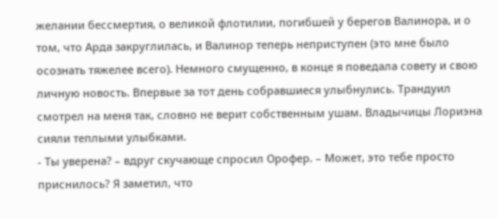желании бессмертия, о великой флотилии, погибшей у берегов Валинора, и о том, что Арда закруглилась, и Валинор теперь неприступен (это мне было осознать тяжелее всего). Немного смущенно, в конце я поведала совету и свою личную новость. Впервые за тот день собравшиеся улыбнулись. Трандуил смотрел на меня так, словно не верит собственным ушам. Владычицы Лориэна сияли теплыми улыбками.
- Ты уверена? – вдруг скучающе спросил Орофер. – Может, это тебе просто приснилось? Я заметил, что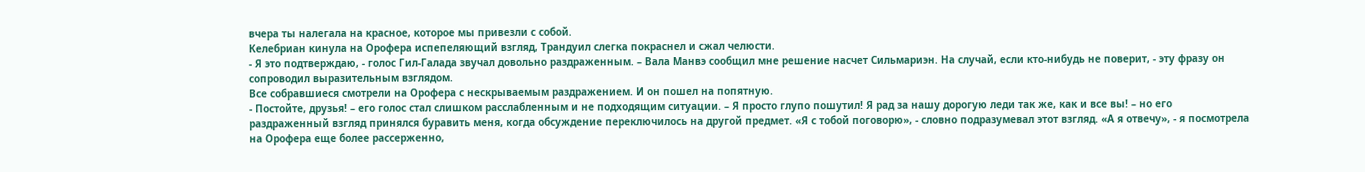вчера ты налегала на красное, которое мы привезли с собой.
Келебриан кинула на Орофера испепеляющий взгляд, Трандуил слегка покраснел и сжал челюсти.
- Я это подтверждаю, - голос Гил-Галада звучал довольно раздраженным. – Вала Манвэ сообщил мне решение насчет Сильмариэн. На случай, если кто-нибудь не поверит, - эту фразу он сопроводил выразительным взглядом.
Все собравшиеся смотрели на Орофера с нескрываемым раздражением. И он пошел на попятную.
- Постойте, друзья! – его голос стал слишком расслабленным и не подходящим ситуации. – Я просто глупо пошутил! Я рад за нашу дорогую леди так же, как и все вы! – но его раздраженный взгляд принялся буравить меня, когда обсуждение переключилось на другой предмет. «Я с тобой поговорю», - словно подразумевал этот взгляд. «А я отвечу», - я посмотрела на Орофера еще более рассерженно,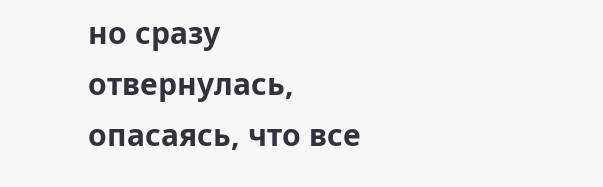но сразу отвернулась, опасаясь, что все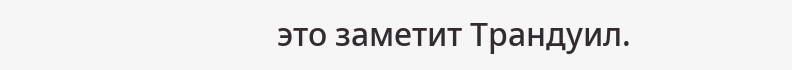это заметит Трандуил.